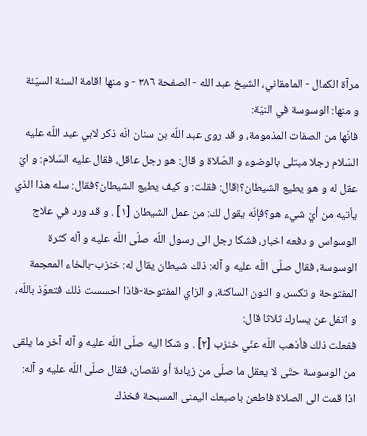مرآة الكمال - المامقاني، الشيخ عبد الله - الصفحة ٣٨٦ - و منها اقامة السنة السيّئة
و منها: الوسوسة في النيّة:
فانّها من الصفات المذمومة، و قد روى عبد اللّه بن سنان انّه ذكر لابي عبد اللّه عليه السّلام رجلا مبتلى بالوضوء و الصّلاة و قال: هو رجل عاقل، فقال عليه السّلام: و ايّ عقل له و هو يطيع الشيطان؟!قال: فقلت: و كيف يطيع الشيطان؟فقال: سله هذا الذي يأتيه من أيّ شيء هو؟فإنّه يقول لك: من عمل الشيطان [١] . و قد ورد في علاج الوسواس و دفعه اخبار، فشكا رجل الى رسول اللّه صلّى اللّه عليه و آله كثرة الوسوسة، فقال صلّى اللّه عليه و آله: ذلك شيطان يقال له: خنزب-بالخاء المعجمة المفتوحة و تكسر، و النون الساكنة، و الزاي المفتوحة-فاذا احسست ذلك فتعوّذ باللّه، و اتفل عن يسارك ثلاثا قال:
ففعلت ذلك فأذهب اللّه عنّي خنزب [٢] . و شكا اليه صلّى اللّه عليه و آله آخر ما يلقى من الوسوسة حتّى لا يعقل ما صلّى من زيادة أو نقصان، فقال صلّى اللّه عليه و آله: اذا قمت الى الصلاة فاطعن باصبعك اليمنى المسبحة فخذك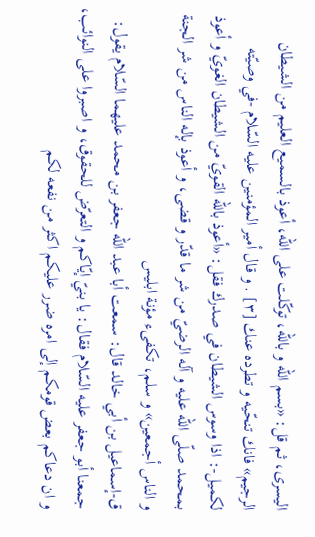اليسرى، ثم قل: «بسم اللّه و باللّه، توكّلت على اللّه، أعوذ بالسميع العليم من الشيطان الرجيم» فانك تنحّيه و تطرده عنك [٣] . و قال أمير المؤمنين عليه السّلام -في وصيّته لكميل-: اذا وسوس الشيطان في صدرك فقل: «أعوذ باللّه القويّ من الشيطان الغويّ و أعوذ بمحمد صلّى اللّه عليه و آله الرضيّ من شر ما قدّر و قضى، و أعوذ بإله الناس من شر الجنة و الناس أجمعين» و سلم، تكفىء مؤنة ابليس
ق-إسماعيل بن أبي خالد قال: سمعت أبا عبد اللّه جعفر بن محمد عليهما السّلام يقول: جمعنا أبو جعفر عليه السّلام فقال: يا بنيّ إيّاكم و التعرّض للحقوق، و اصبروا على النوائب، و ان دعاكم بعض قومكم إلى امره ضرر عليكم اكثر من نفعه لكم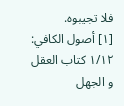فلا تجيبوه.
[١] أصول الكافي: ١/١٢ كتاب العقل و الجهل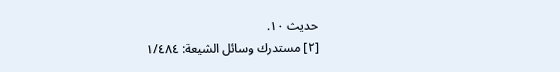حديث ١٠.
[٢] مستدرك وسائل الشيعة: ١/٤٨٤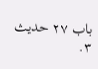باب ٢٧ حديث ٣.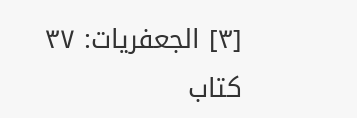[٣] الجعفريات: ٣٧ كتاب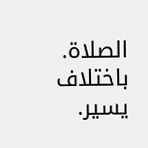الصلاة. باختلاف يسير.